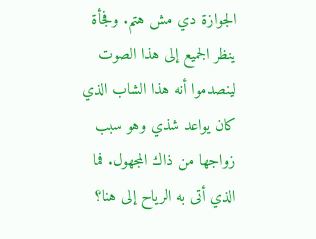الجوازة دي مش هتم. وفجأة ينظر الجميع إلى هذا الصوت لينصدموا أنه هذا الشاب الذي كان يواعد شذي وهو سبب زواجها من ذاك المجهول. فما الذي أتى به الرياح إلى هنا؟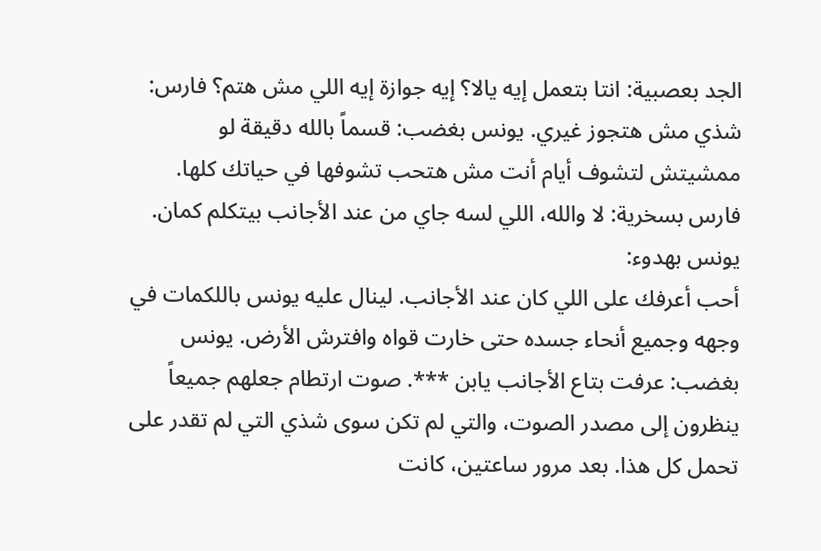الجد بعصبية: انتا بتعمل إيه يالا؟ إيه جوازة إيه اللي مش هتم؟ فارس: شذي مش هتجوز غيري. يونس بغضب: قسماً بالله دقيقة لو ممشيتش لتشوف أيام أنت مش هتحب تشوفها في حياتك كلها. فارس بسخرية: لا والله، اللي لسه جاي من عند الأجانب بيتكلم كمان. يونس بهدوء:
أحب أعرفك على اللي كان عند الأجانب. لينال عليه يونس باللكمات في وجهه وجميع أنحاء جسده حتى خارت قواه وافترش الأرض. يونس بغضب: عرفت بتاع الأجانب يابن ***. صوت ارتطام جعلهم جميعاً ينظرون إلى مصدر الصوت، والتي لم تكن سوى شذي التي لم تقدر على تحمل كل هذا. بعد مرور ساعتين، كانت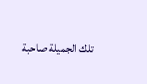تلك الجميلة صاحبة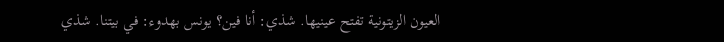العيون الزيتونية تفتح عينيها. شذي: أنا فين؟ يونس بهدوء: في بيتنا. شذي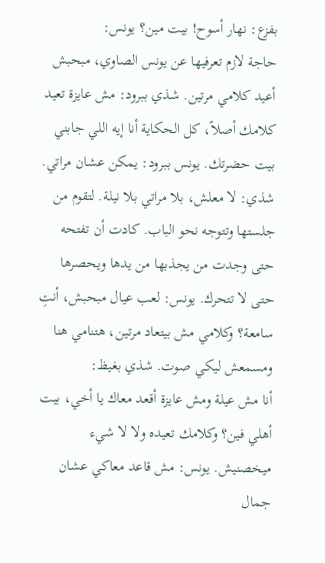بفزع: نهار أسوح! بيت مين؟ يونس:
حاجة لازم تعرفيها عن يونس الصاوي، مبحبش أعيد كلامي مرتين. شذي ببرود: مش عايزة تعيد كلامك أصلاً، كل الحكاية أنا إيه اللي جابني بيت حضرتك. يونس ببرود: يمكن عشان مراتي. شذي: لا معلش، بلا مراتي بلا نيلة. لتقوم من جلستها وتتوجه نحو الباب. كادت أن تفتحه حتى وجدت من يجذبها من يدها ويحصرها حتى لا تتحرك. يونس: لعب عيال مبحبش، أنتِ سامعة؟ وكلامي مش بيتعاد مرتين، هتنامي هنا ومسمعش ليكي صوت. شذي بغيظ:
أنا مش عيلة ومش عايزة أقعد معاك يا أخي، بيت أهلي فين؟ وكلامك تعيده ولا لا شيء ميخصنيش. يونس: مش قاعد معاكي عشان جمال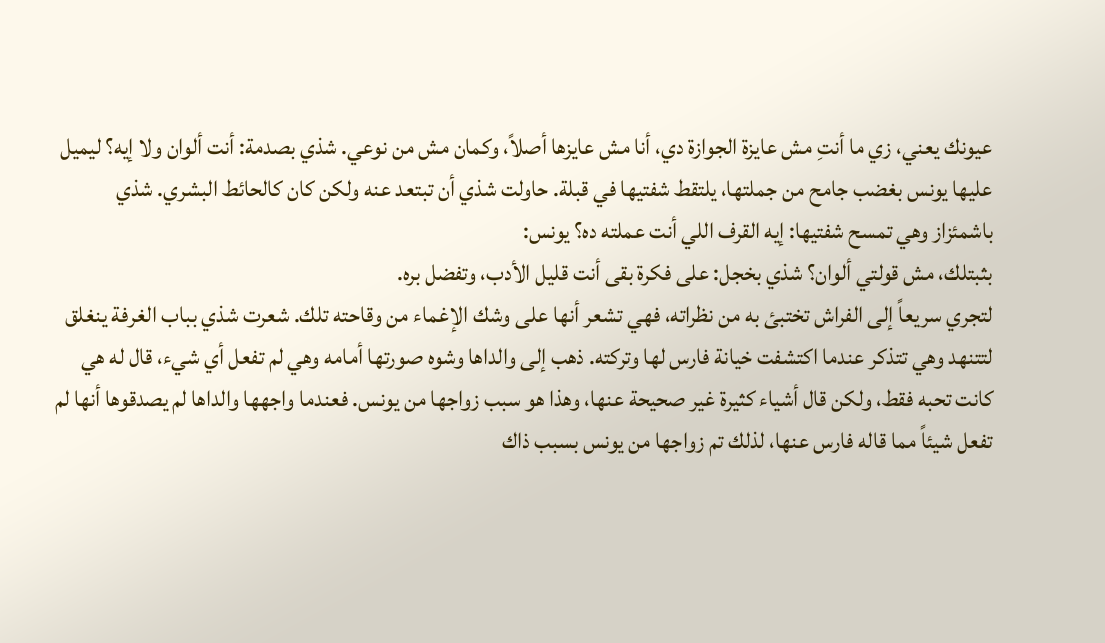عيونك يعني، زي ما أنتِ مش عايزة الجوازة دي، أنا مش عايزها أصلاً، وكمان مش من نوعي. شذي بصدمة: أنت ألوان ولا إيه؟ ليميل عليها يونس بغضب جامح من جملتها، يلتقط شفتيها في قبلة. حاولت شذي أن تبتعد عنه ولكن كان كالحائط البشري. شذي باشمئزاز وهي تمسح شفتيها: إيه القرف اللي أنت عملته ده؟ يونس:
بثبتلك، مش قولتي ألوان؟ شذي بخجل: على فكرة بقى أنت قليل الأدب، وتفضل بره.
لتجري سريعاً إلى الفراش تختبئ به من نظراته، فهي تشعر أنها على وشك الإغماء من وقاحته تلك. شعرت شذي بباب الغرفة ينغلق لتتنهد وهي تتذكر عندما اكتشفت خيانة فارس لها وتركته. ذهب إلى والداها وشوه صورتها أمامه وهي لم تفعل أي شيء، قال له هي كانت تحبه فقط، ولكن قال أشياء كثيرة غير صحيحة عنها، وهذا هو سبب زواجها من يونس. فعندما واجهها والداها لم يصدقوها أنها لم تفعل شيئاً مما قاله فارس عنها، لذلك تم زواجها من يونس بسبب ذاك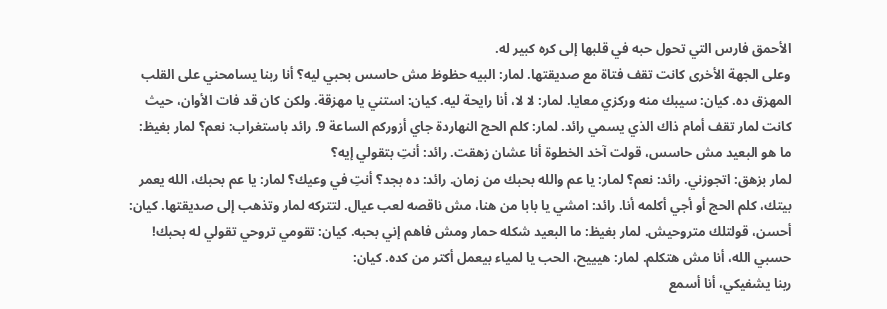الأحمق فارس التي تحول حبه في قلبها إلى كره كبير له.
وعلى الجهة الأخرى كانت تقف فتاة مع صديقتها. لمار: البيه حظوظ مش حاسس بحبي ليه؟ أنا ربنا يسامحني على القلب المهزق ده. كيان: سيبك منه وركزي معايا. لمار: لا لا، أنا رايحة ليه. كيان: استني يا مهزقة. ولكن كان قد فات الأوان، حيث كانت لمار تقف أمام ذاك الذي يسمي رائد. لمار: كلم الحج النهاردة جاي أزوركم الساعة 9. رائد باستغراب: نعم؟ لمار بغيظ: ما هو البعيد مش حاسس، قولت آخد الخطوة أنا عشان زهقت. رائد: أنتِ بتقولي إيه؟
لمار بزهق: اتجوزني. رائد: نعم؟ لمار: يا عم والله بحبك من زمان. رائد: ده بجد؟ أنتِ في وعيك؟ لمار: يا عم بحبك، الله يعمر بيتك، كلم الحج أو أجي أكلمه أنا. رائد: امشي يا بابا من هنا، مش ناقصه لعب عيال. لتتركه لمار وتذهب إلى صديقتها. كيان: أحسن، قولتلك متروحيش. لمار بغيظ: ما البعيد شكله حمار ومش فاهم إني بحبه. كيان: تقومي تروحي تقولي له بحبك! حسبي الله، أنا مش هتكلم. لمار: هيييح، الحب يا لمياء بيعمل أكتر من كده. كيان:
ربنا يشفيكي، أنا أسمع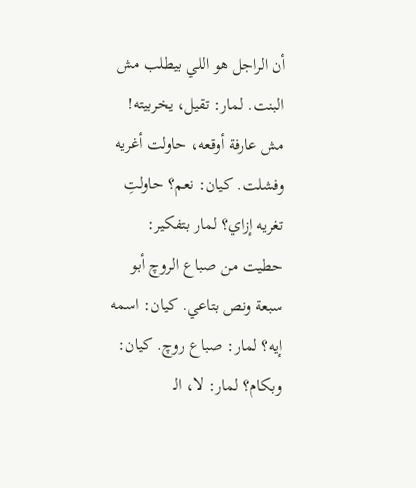أن الراجل هو اللي بيطلب مش البنت. لمار: تقيل، يخربيته! مش عارفة أوقعه، حاولت أغريه وفشلت. كيان: نعم؟ حاولتِ تغريه إزاي؟ لمار بتفكير: حطيت من صباع الروچ أبو سبعة ونص بتاعي. كيان: اسمه إيه؟ لمار: صباع روچ. كيان: وبكام؟ لمار: لا، الـ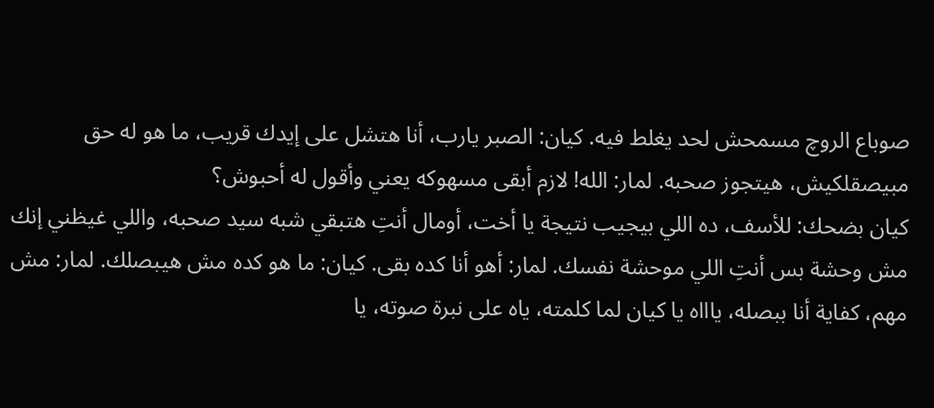صوباع الروچ مسمحش لحد يغلط فيه. كيان: الصبر يارب، أنا هتشل على إيدك قريب، ما هو له حق مبيصقلكيش، هيتجوز صحبه. لمار: الله! لازم أبقى مسهوكه يعني وأقول له أحبوش؟
كيان بضحك: للأسف، ده اللي بيجيب نتيجة يا أخت، أومال أنتِ هتبقي شبه سيد صحبه، واللي غيظني إنك مش وحشة بس أنتِ اللي موحشة نفسك. لمار: أهو أنا كده بقى. كيان: ما هو كده مش هيبصلك. لمار: مش مهم، كفاية أنا ببصله، ياااه يا كيان لما كلمته، ياه على نبرة صوته، يا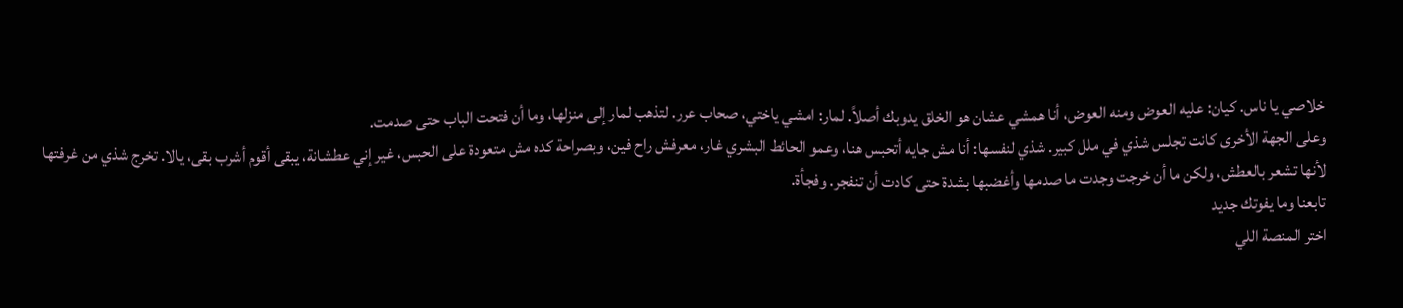خلاصي يا ناس. كيان: عليه العوض ومنه العوض، أنا همشي عشان هو الخلق يدوبك أصلاً. لمار: امشي ياختي، صحاب عرر. لتذهب لمار إلى منزلها، وما أن فتحت الباب حتى صدمت.
وعلى الجهة الأخرى كانت تجلس شذي في ملل كبير. شذي لنفسها: أنا مش جايه أتحبس هنا، وعمو الحائط البشري غار، معرفش راح فين، وبصراحة كده مش متعودة على الحبس، غير إني عطشانة، يبقى أقوم أشرب بقى، يالا. تخرج شذي من غرفتها لأنها تشعر بالعطش، ولكن ما أن خرجت وجدت ما صدمها وأغضبها بشدة حتى كادت أن تنفجر. وفجأة.
تابعنا وما يفوتك جديد
اختر المنصة اللي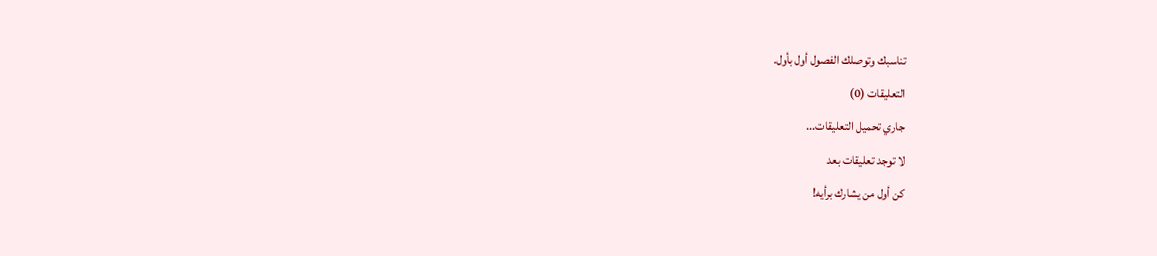تناسبك وتوصلك الفصول أول بأول.
التعليقات (0)
جاري تحميل التعليقات...
لا توجد تعليقات بعد
كن أول من يشارك برأيه!